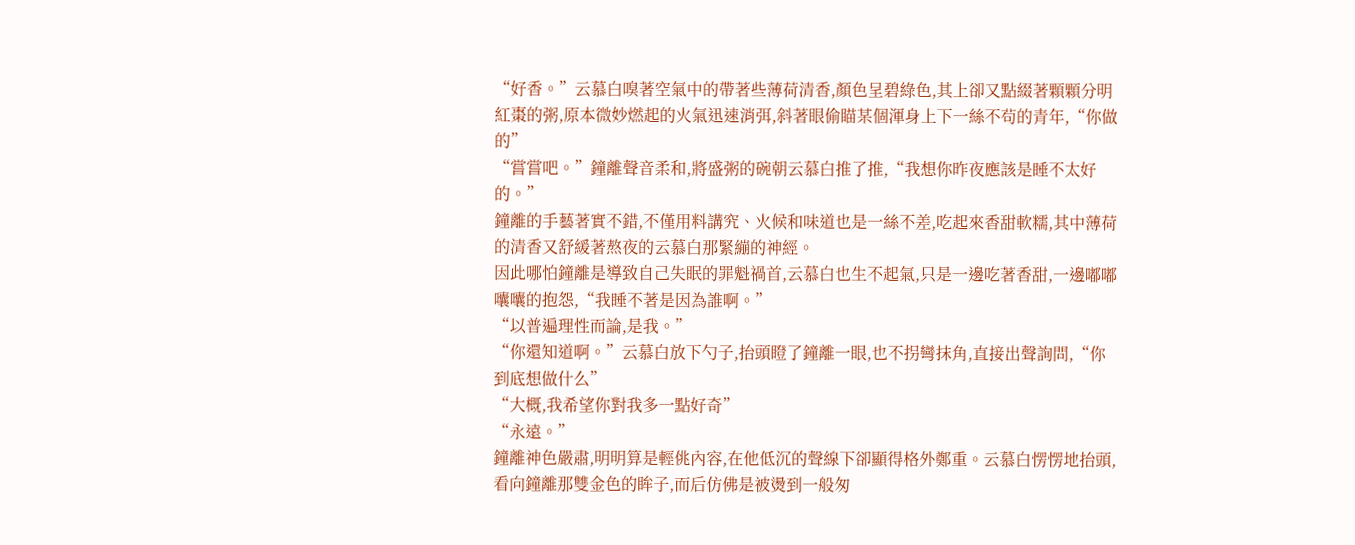“好香。”云慕白嗅著空氣中的帶著些薄荷清香,顏色呈碧綠色,其上卻又點綴著顆顆分明紅棗的粥,原本微妙燃起的火氣迅速消弭,斜著眼偷瞄某個渾身上下一絲不茍的青年,“你做的”
“嘗嘗吧。”鐘離聲音柔和,將盛粥的碗朝云慕白推了推,“我想你昨夜應該是睡不太好的。”
鐘離的手藝著實不錯,不僅用料講究、火候和味道也是一絲不差,吃起來香甜軟糯,其中薄荷的清香又舒緩著熬夜的云慕白那緊繃的神經。
因此哪怕鐘離是導致自己失眠的罪魁禍首,云慕白也生不起氣,只是一邊吃著香甜,一邊嘟嘟囔囔的抱怨,“我睡不著是因為誰啊。”
“以普遍理性而論,是我。”
“你還知道啊。”云慕白放下勺子,抬頭瞪了鐘離一眼,也不拐彎抹角,直接出聲詢問,“你到底想做什么”
“大概,我希望你對我多一點好奇”
“永遠。”
鐘離神色嚴肅,明明算是輕佻內容,在他低沉的聲線下卻顯得格外鄭重。云慕白愣愣地抬頭,看向鐘離那雙金色的眸子,而后仿佛是被燙到一般匆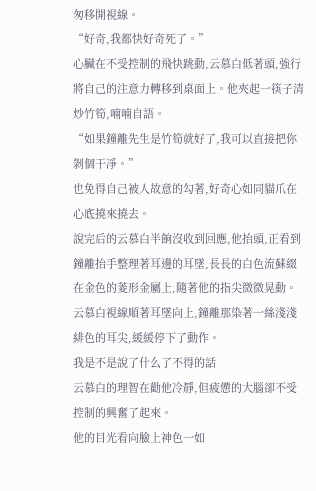匆移開視線。
“好奇,我都快好奇死了。”
心臟在不受控制的飛快跳動,云慕白低著頭,強行將自己的注意力轉移到桌面上。他夾起一筷子清炒竹筍,喃喃自語。
“如果鐘離先生是竹筍就好了,我可以直接把你剝個干凈。”
也免得自己被人故意的勾著,好奇心如同貓爪在心底撓來撓去。
說完后的云慕白半餉沒收到回應,他抬頭,正看到鐘離抬手整理著耳邊的耳墜,長長的白色流蘇綴在金色的菱形金屬上,隨著他的指尖微微晃動。
云慕白視線順著耳墜向上,鐘離那染著一絲淺淺緋色的耳尖,緩緩停下了動作。
我是不是說了什么了不得的話
云慕白的理智在勸他冷靜,但疲憊的大腦卻不受控制的興奮了起來。
他的目光看向臉上神色一如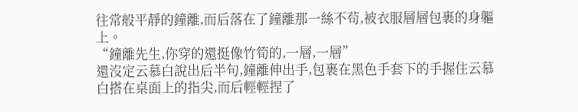往常般平靜的鐘離,而后落在了鐘離那一絲不茍,被衣服層層包裹的身軀上。
“鐘離先生,你穿的還挺像竹筍的,一層,一層”
還沒定云慕白說出后半句,鐘離伸出手,包裹在黑色手套下的手握住云慕白搭在桌面上的指尖,而后輕輕捏了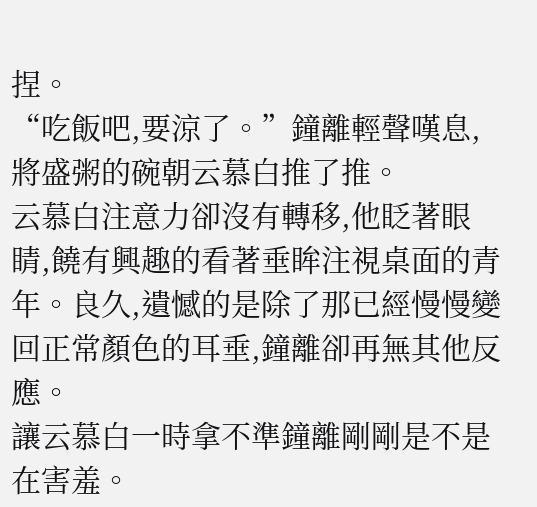捏。
“吃飯吧,要涼了。”鐘離輕聲嘆息,將盛粥的碗朝云慕白推了推。
云慕白注意力卻沒有轉移,他眨著眼睛,饒有興趣的看著垂眸注視桌面的青年。良久,遺憾的是除了那已經慢慢變回正常顏色的耳垂,鐘離卻再無其他反應。
讓云慕白一時拿不準鐘離剛剛是不是在害羞。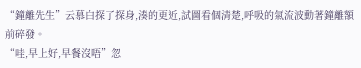“鐘離先生”云慕白探了探身,湊的更近,試圖看個清楚,呼吸的氣流波動著鐘離額前碎發。
“哇,早上好,早餐沒唔”忽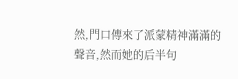然,門口傳來了派蒙精神滿滿的聲音,然而她的后半句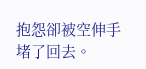抱怨卻被空伸手堵了回去。